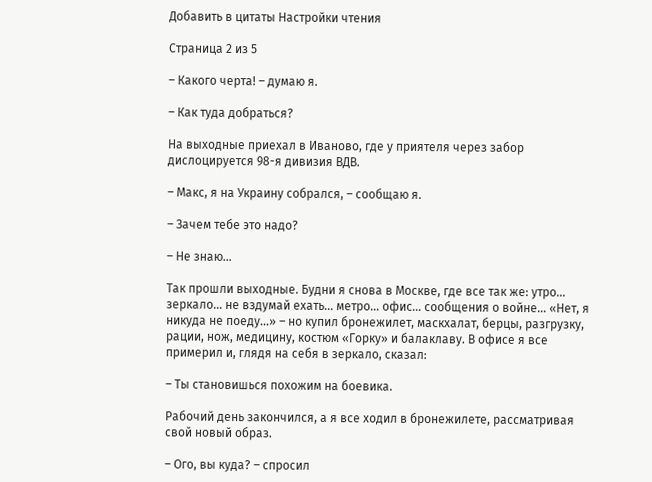Добавить в цитаты Настройки чтения

Страница 2 из 5

– Какого черта! – думаю я.

– Как туда добраться?

На выходные приехал в Иваново, где у приятеля через забор дислоцируется 98-я дивизия ВДВ.

– Макс, я на Украину собрался, – сообщаю я.

– Зачем тебе это надо?

– Не знаю…

Так прошли выходные. Будни я снова в Москве, где все так же: утро… зеркало… не вздумай ехать… метро… офис… сообщения о войне… «Нет, я никуда не поеду…» – но купил бронежилет, маскхалат, берцы, разгрузку, рации, нож, медицину, костюм «Горку» и балаклаву. В офисе я все примерил и, глядя на себя в зеркало, сказал:

– Ты становишься похожим на боевика.

Рабочий день закончился, а я все ходил в бронежилете, рассматривая свой новый образ.

– Ого, вы куда? – спросил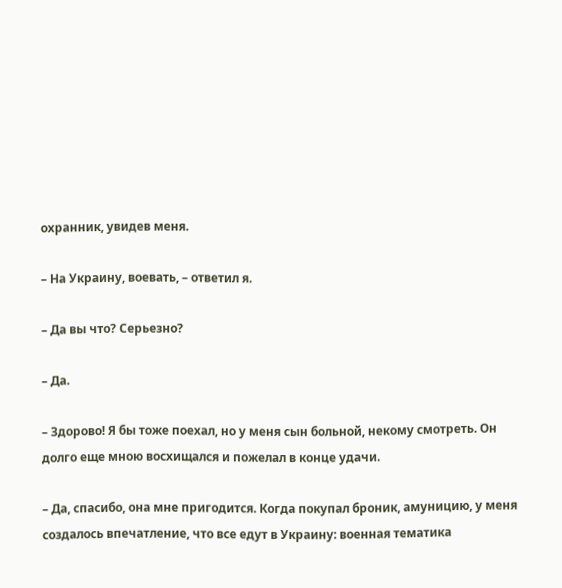охранник, увидев меня.

– На Украину, воевать, – ответил я.

– Да вы что? Серьезно?

– Да.

– Здорово! Я бы тоже поехал, но у меня сын больной, некому смотреть. Он долго еще мною восхищался и пожелал в конце удачи.

– Да, спасибо, она мне пригодится. Когда покупал броник, амуницию, у меня создалось впечатление, что все едут в Украину: военная тематика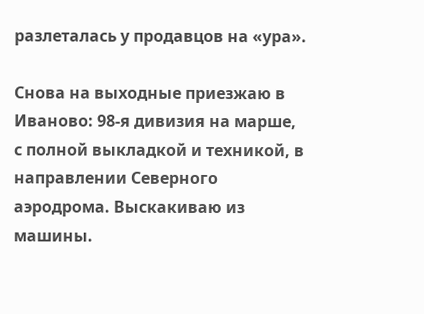разлеталась у продавцов на «ура».

Снова на выходные приезжаю в Иваново: 98-я дивизия на марше, с полной выкладкой и техникой, в направлении Северного аэродрома. Выскакиваю из машины.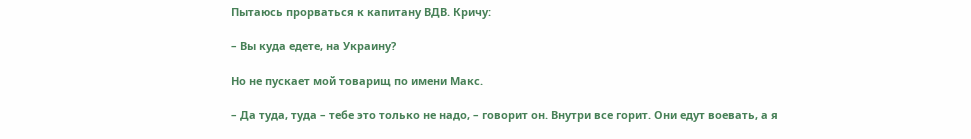Пытаюсь прорваться к капитану ВДВ. Кричу:

– Вы куда едете, на Украину?

Но не пускает мой товарищ по имени Макс.

– Да туда, туда – тебе это только не надо, – говорит он. Внутри все горит. Они едут воевать, а я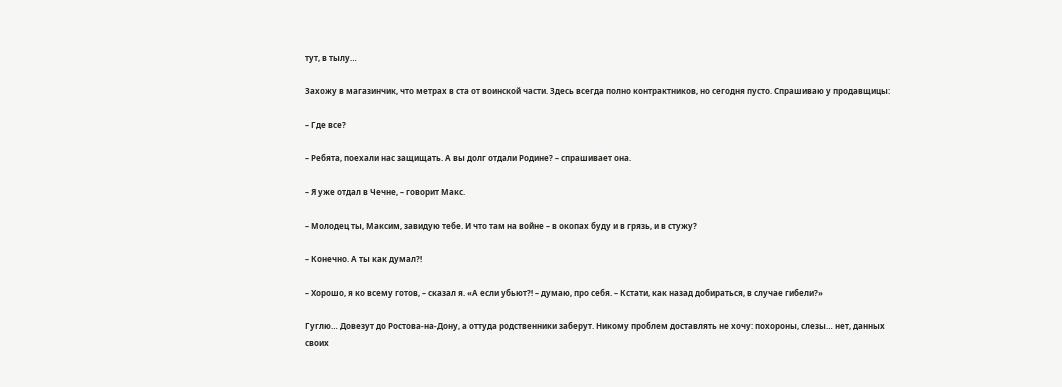тут, в тылу…

Захожу в магазинчик, что метрах в ста от воинской части. Здесь всегда полно контрактников, но сегодня пусто. Спрашиваю у продавщицы:

– Где все?

– Ребята, поехали нас защищать. А вы долг отдали Родине? – спрашивает она.

– Я уже отдал в Чечне, – говорит Макс.

– Молодец ты, Максим, завидую тебе. И что там на войне – в окопах буду и в грязь, и в стужу?

– Конечно. А ты как думал?!

– Хорошо, я ко всему готов, – сказал я. «А если убьют?! – думаю, про себя. – Кстати, как назад добираться, в случае гибели?»

Гуглю… Довезут до Ростова-на-Дону, а оттуда родственники заберут. Никому проблем доставлять не хочу: похороны, слезы… нет, данных своих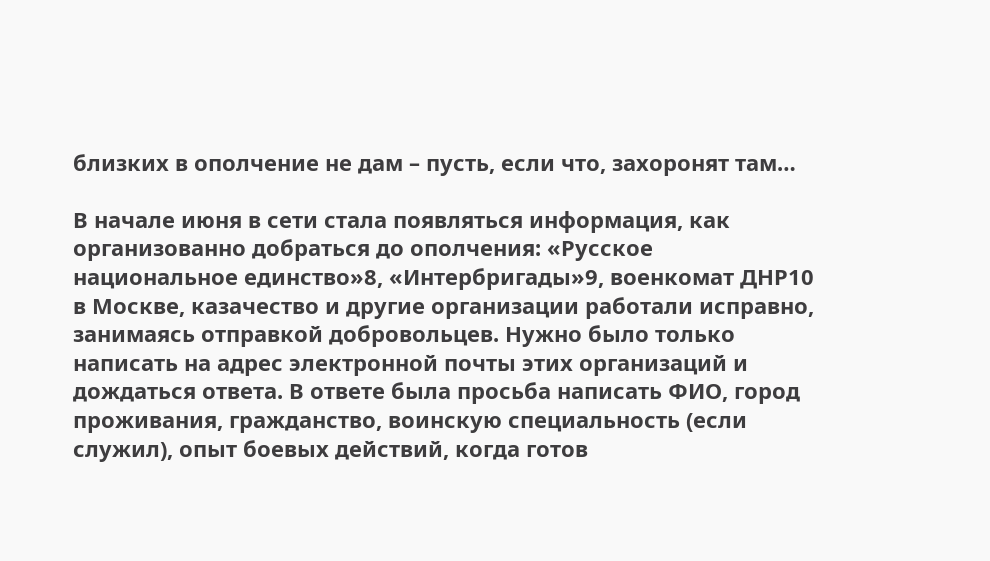близких в ополчение не дам – пусть, если что, захоронят там…

В начале июня в сети стала появляться информация, как организованно добраться до ополчения: «Русское национальное единство»8, «Интербригады»9, военкомат ДНР10 в Москве, казачество и другие организации работали исправно, занимаясь отправкой добровольцев. Нужно было только написать на адрес электронной почты этих организаций и дождаться ответа. В ответе была просьба написать ФИО, город проживания, гражданство, воинскую специальность (если служил), опыт боевых действий, когда готов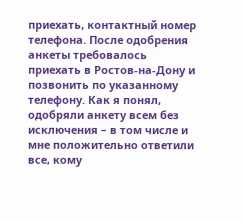приехать, контактный номер телефона. После одобрения анкеты требовалось приехать в Ростов-на-Дону и позвонить по указанному телефону. Как я понял, одобряли анкету всем без исключения – в том числе и мне положительно ответили все, кому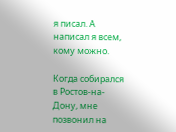я писал. А написал я всем, кому можно.

Когда собирался в Ростов-на-Дону, мне позвонил на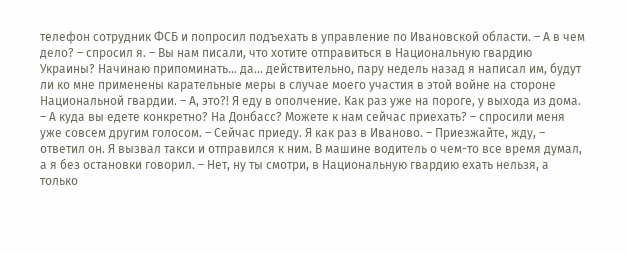телефон сотрудник ФСБ и попросил подъехать в управление по Ивановской области. – А в чем дело? – спросил я. – Вы нам писали, что хотите отправиться в Национальную гвардию Украины? Начинаю припоминать… да… действительно, пару недель назад я написал им, будут ли ко мне применены карательные меры в случае моего участия в этой войне на стороне Национальной гвардии. – А, это?! Я еду в ополчение. Как раз уже на пороге, у выхода из дома. – А куда вы едете конкретно? На Донбасс? Можете к нам сейчас приехать? – спросили меня уже совсем другим голосом. – Сейчас приеду. Я как раз в Иваново. – Приезжайте, жду, – ответил он. Я вызвал такси и отправился к ним. В машине водитель о чем-то все время думал, а я без остановки говорил. – Нет, ну ты смотри, в Национальную гвардию ехать нельзя, а только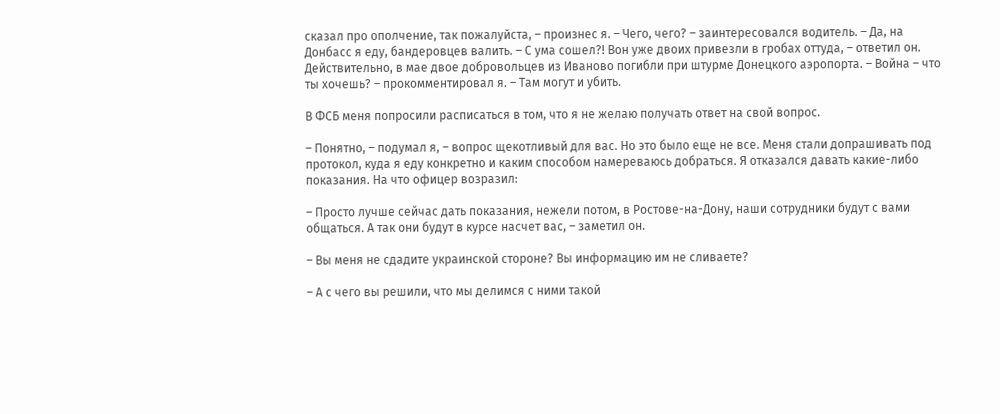сказал про ополчение, так пожалуйста, – произнес я. – Чего, чего? – заинтересовался водитель. – Да, на Донбасс я еду, бандеровцев валить. – С ума сошел?! Вон уже двоих привезли в гробах оттуда, – ответил он. Действительно, в мае двое добровольцев из Иваново погибли при штурме Донецкого аэропорта. – Война – что ты хочешь? – прокомментировал я. – Там могут и убить.

В ФСБ меня попросили расписаться в том, что я не желаю получать ответ на свой вопрос.

– Понятно, – подумал я, – вопрос щекотливый для вас. Но это было еще не все. Меня стали допрашивать под протокол, куда я еду конкретно и каким способом намереваюсь добраться. Я отказался давать какие-либо показания. На что офицер возразил:

– Просто лучше сейчас дать показания, нежели потом, в Ростове-на-Дону, наши сотрудники будут с вами общаться. А так они будут в курсе насчет вас, – заметил он.

– Вы меня не сдадите украинской стороне? Вы информацию им не сливаете?

– А с чего вы решили, что мы делимся с ними такой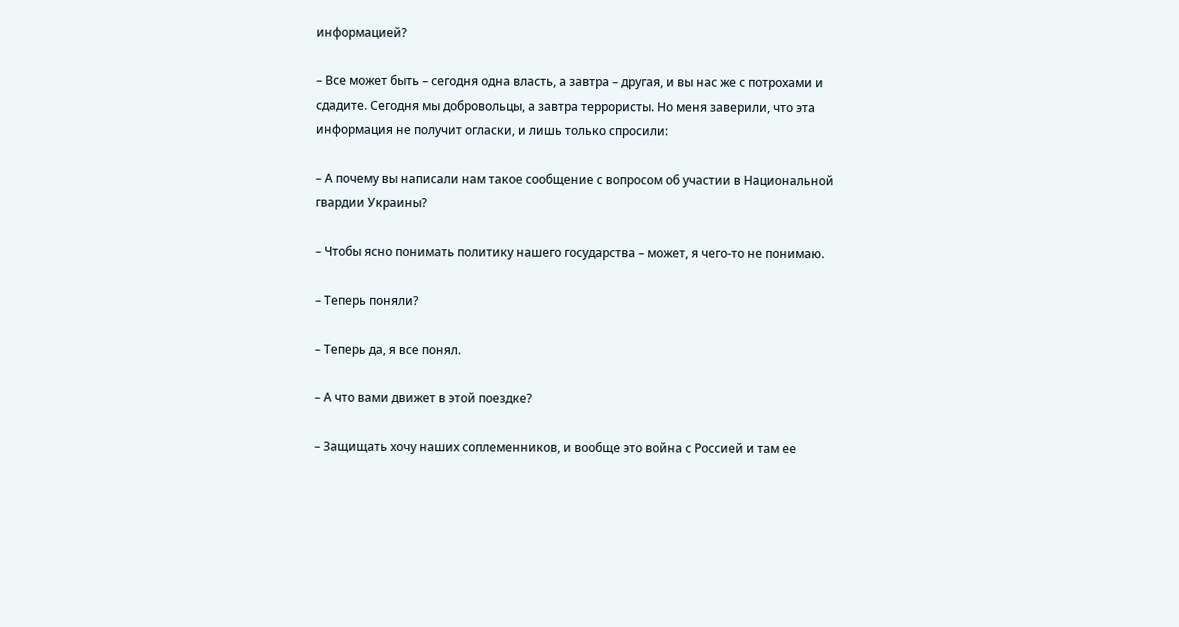информацией?

– Все может быть – сегодня одна власть, а завтра – другая, и вы нас же с потрохами и сдадите. Сегодня мы добровольцы, а завтра террористы. Но меня заверили, что эта информация не получит огласки, и лишь только спросили:

– А почему вы написали нам такое сообщение с вопросом об участии в Национальной гвардии Украины?

– Чтобы ясно понимать политику нашего государства – может, я чего-то не понимаю.

– Теперь поняли?

– Теперь да, я все понял.

– А что вами движет в этой поездке?

– Защищать хочу наших соплеменников, и вообще это война с Россией и там ее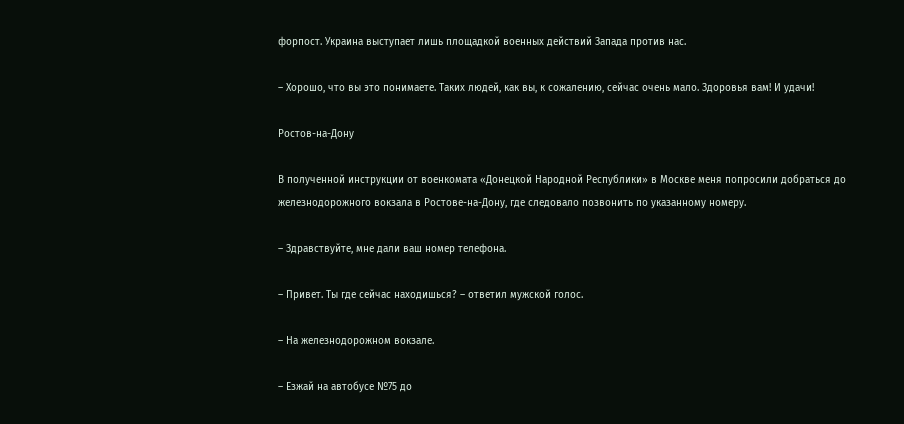форпост. Украина выступает лишь площадкой военных действий Запада против нас.

– Хорошо, что вы это понимаете. Таких людей, как вы, к сожалению, сейчас очень мало. Здоровья вам! И удачи!

Ростов-на-Дону

В полученной инструкции от военкомата «Донецкой Народной Республики» в Москве меня попросили добраться до железнодорожного вокзала в Ростове-на-Дону, где следовало позвонить по указанному номеру.

– Здравствуйте, мне дали ваш номер телефона.

– Привет. Ты где сейчас находишься? – ответил мужской голос.

– На железнодорожном вокзале.

– Езжай на автобусе №75 до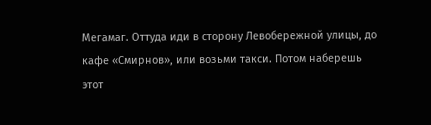Мегамаг. Оттуда иди в сторону Левобережной улицы, до кафе «Смирнов», или возьми такси. Потом наберешь этот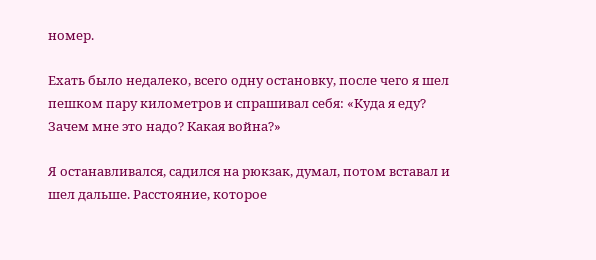номер.

Ехать было недалеко, всего одну остановку, после чего я шел пешком пару километров и спрашивал себя: «Куда я еду? Зачем мне это надо? Какая война?»

Я останавливался, садился на рюкзак, думал, потом вставал и шел дальше. Расстояние, которое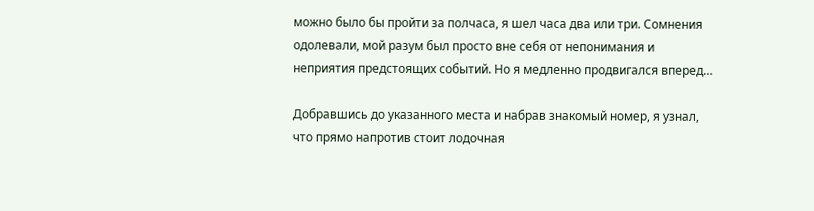можно было бы пройти за полчаса, я шел часа два или три. Сомнения одолевали, мой разум был просто вне себя от непонимания и неприятия предстоящих событий. Но я медленно продвигался вперед…

Добравшись до указанного места и набрав знакомый номер, я узнал, что прямо напротив стоит лодочная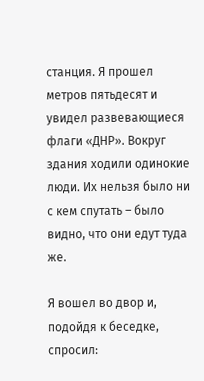станция. Я прошел метров пятьдесят и увидел развевающиеся флаги «ДНР». Вокруг здания ходили одинокие люди. Их нельзя было ни с кем спутать – было видно, что они едут туда же.

Я вошел во двор и, подойдя к беседке, спросил: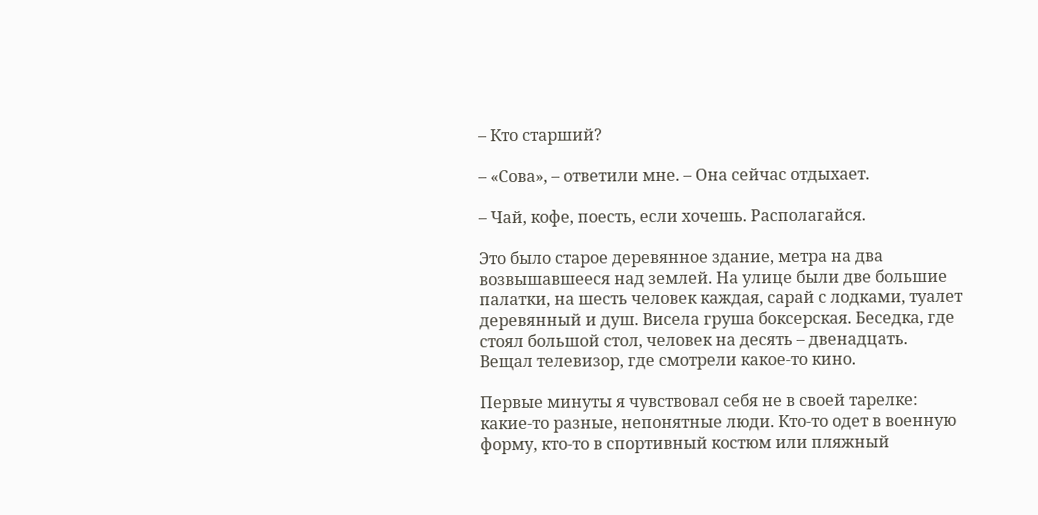– Кто старший?

– «Сова», – ответили мне. – Она сейчас отдыхает.

– Чай, кофе, поесть, если хочешь. Располагайся.

Это было старое деревянное здание, метра на два возвышавшееся над землей. На улице были две большие палатки, на шесть человек каждая, сарай с лодками, туалет деревянный и душ. Висела груша боксерская. Беседка, где стоял большой стол, человек на десять – двенадцать. Вещал телевизор, где смотрели какое-то кино.

Первые минуты я чувствовал себя не в своей тарелке: какие-то разные, непонятные люди. Кто-то одет в военную форму, кто-то в спортивный костюм или пляжный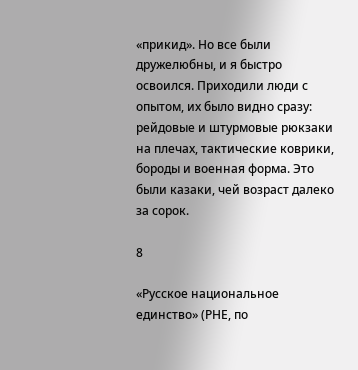«прикид». Но все были дружелюбны, и я быстро освоился. Приходили люди с опытом, их было видно сразу: рейдовые и штурмовые рюкзаки на плечах, тактические коврики, бороды и военная форма. Это были казаки, чей возраст далеко за сорок.

8

«Русское национальное единство» (РНЕ, по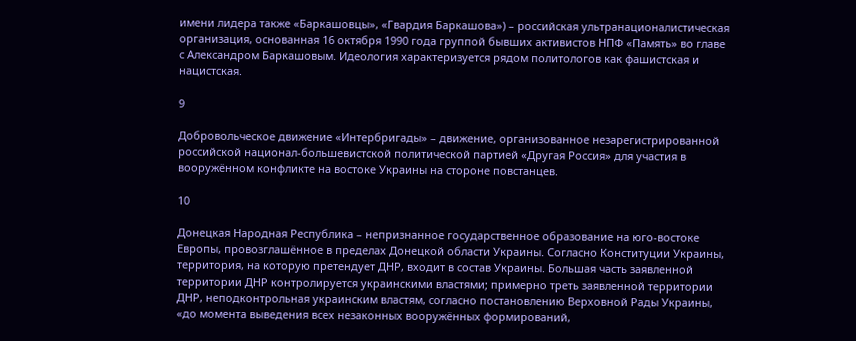имени лидера также «Баркашовцы», «Гвардия Баркашова») – российская ультранационалистическая организация, основанная 16 октября 1990 года группой бывших активистов НПФ «Память» во главе с Александром Баркашовым. Идеология характеризуется рядом политологов как фашистская и нацистская.

9

Добровольческое движение «Интербригады» – движение, организованное незарегистрированной российской национал-большевистской политической партией «Другая Россия» для участия в вооружённом конфликте на востоке Украины на стороне повстанцев.

10

Донецкая Народная Республика – непризнанное государственное образование на юго-востоке Европы, провозглашённое в пределах Донецкой области Украины. Согласно Конституции Украины, территория, на которую претендует ДНР, входит в состав Украины. Большая часть заявленной территории ДНР контролируется украинскими властями; примерно треть заявленной территории ДНР, неподконтрольная украинским властям, согласно постановлению Верховной Рады Украины, «до момента выведения всех незаконных вооружённых формирований,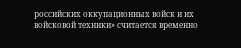российских оккупационных войск и их войсковой техники» считается временно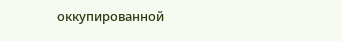оккупированной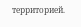территорией.